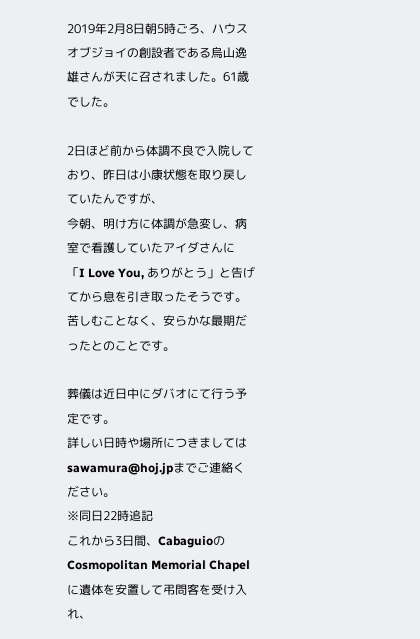2019年2月8日朝5時ごろ、ハウスオブジョイの創設者である烏山逸雄さんが天に召されました。61歳でした。

2日ほど前から体調不良で入院しており、昨日は小康状態を取り戻していたんですが、
今朝、明け方に体調が急変し、病室で看護していたアイダさんに
「I Love You, ありがとう」と告げてから息を引き取ったそうです。
苦しむことなく、安らかな最期だったとのことです。

葬儀は近日中にダバオにて行う予定です。
詳しい日時や場所につきましてはsawamura@hoj.jpまでご連絡ください。
※同日22時追記
これから3日間、CabaguioのCosmopolitan Memorial Chapelに遺体を安置して弔問客を受け入れ、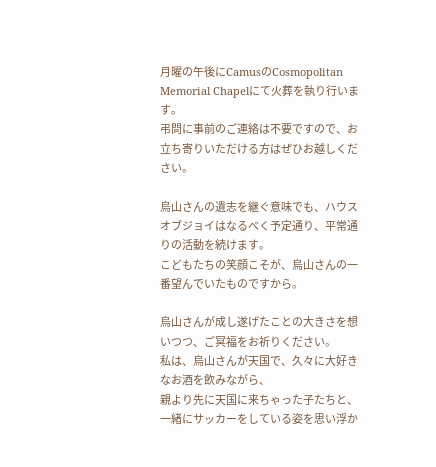月曜の午後にCamusのCosmopolitan Memorial Chapelにて火葬を執り行います。
弔問に事前のご連絡は不要ですので、お立ち寄りいただける方はぜひお越しください。

烏山さんの遺志を継ぐ意味でも、ハウスオブジョイはなるべく予定通り、平常通りの活動を続けます。
こどもたちの笑顔こそが、烏山さんの一番望んでいたものですから。

烏山さんが成し遂げたことの大きさを想いつつ、ご冥福をお祈りください。
私は、烏山さんが天国で、久々に大好きなお酒を飲みながら、
親より先に天国に来ちゃった子たちと、一緒にサッカーをしている姿を思い浮か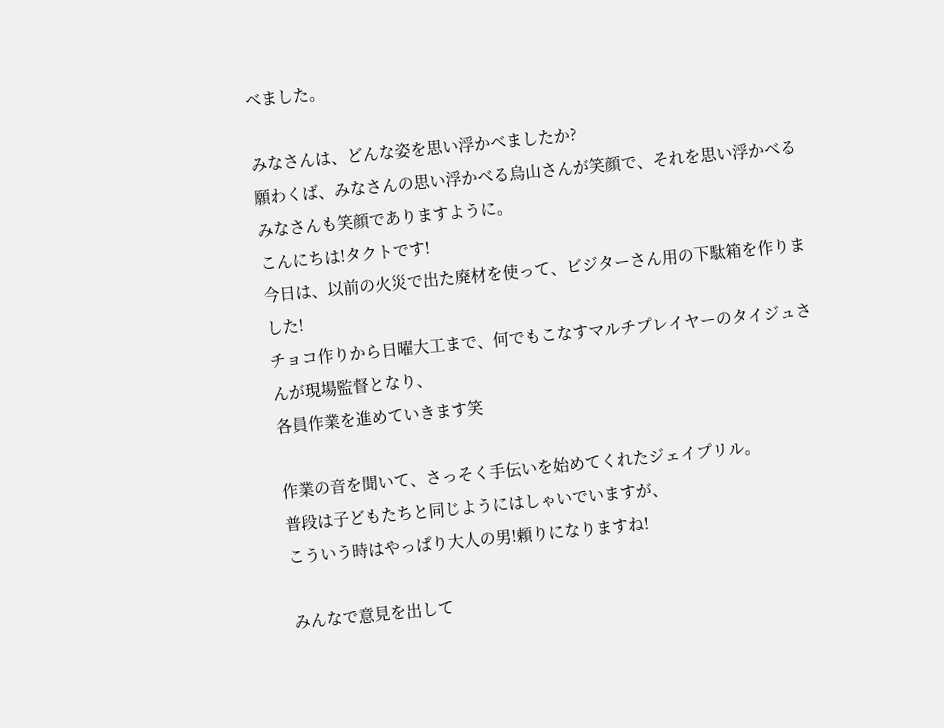べました。

みなさんは、どんな姿を思い浮かべましたか?
願わくば、みなさんの思い浮かべる烏山さんが笑顔で、それを思い浮かべるみなさんも笑顔でありますように。
こんにちは!タクトです!
今日は、以前の火災で出た廃材を使って、ビジターさん用の下駄箱を作りました!
チョコ作りから日曜大工まで、何でもこなすマルチプレイヤーのタイジュさんが現場監督となり、
各員作業を進めていきます笑

作業の音を聞いて、さっそく手伝いを始めてくれたジェイプリル。
普段は子どもたちと同じようにはしゃいでいますが、
こういう時はやっぱり大人の男!頼りになりますね!

みんなで意見を出して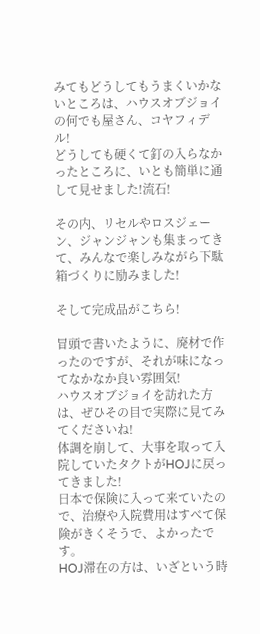みてもどうしてもうまくいかないところは、ハウスオブジョイの何でも屋さん、コヤフィデル!
どうしても硬くて釘の入らなかったところに、いとも簡単に通して見せました!流石!

その内、リセルやロスジェーン、ジャンジャンも集まってきて、みんなで楽しみながら下駄箱づくりに励みました!

そして完成品がこちら!

冒頭で書いたように、廃材で作ったのですが、それが味になってなかなか良い雰囲気!
ハウスオブジョイを訪れた方は、ぜひその目で実際に見てみてくださいね!
体調を崩して、大事を取って入院していたタクトがHOJに戻ってきました!
日本で保険に入って来ていたので、治療や入院費用はすべて保険がきくそうで、よかったです。
HOJ滞在の方は、いざという時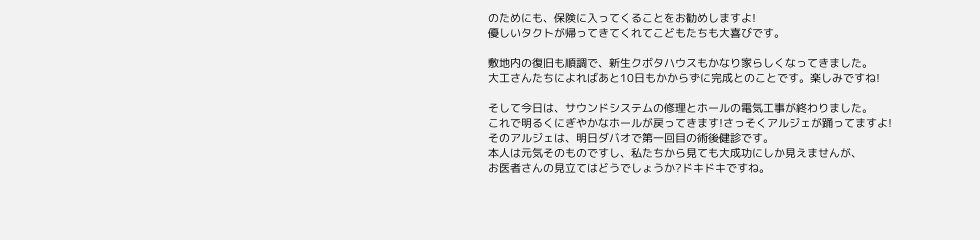のためにも、保険に入ってくることをお勧めしますよ!
優しいタクトが帰ってきてくれてこどもたちも大喜びです。

敷地内の復旧も順調で、新生クボタハウスもかなり家らしくなってきました。
大工さんたちによればあと10日もかからずに完成とのことです。楽しみですね!

そして今日は、サウンドシステムの修理とホールの電気工事が終わりました。
これで明るくにぎやかなホールが戻ってきます!さっそくアルジェが踊ってますよ!
そのアルジェは、明日ダバオで第一回目の術後健診です。
本人は元気そのものですし、私たちから見ても大成功にしか見えませんが、
お医者さんの見立てはどうでしょうか?ドキドキですね。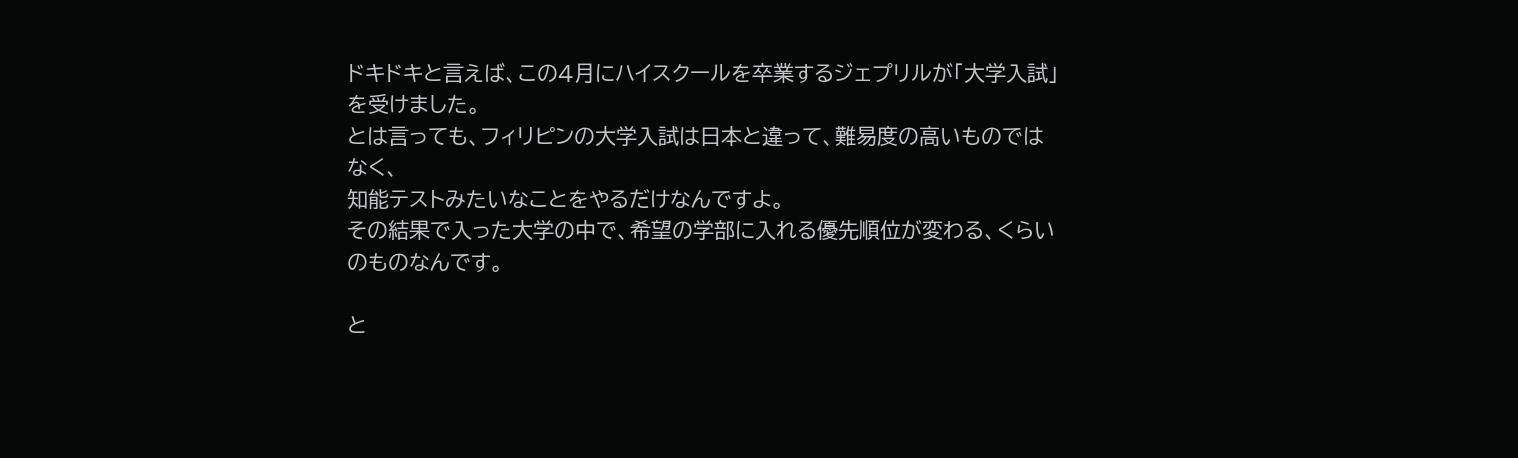ドキドキと言えば、この4月にハイスクールを卒業するジェプリルが「大学入試」を受けました。
とは言っても、フィリピンの大学入試は日本と違って、難易度の高いものではなく、
知能テストみたいなことをやるだけなんですよ。
その結果で入った大学の中で、希望の学部に入れる優先順位が変わる、くらいのものなんです。

と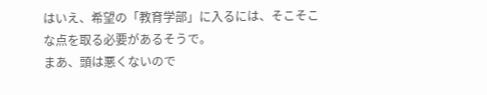はいえ、希望の「教育学部」に入るには、そこそこな点を取る必要があるそうで。
まあ、頭は悪くないので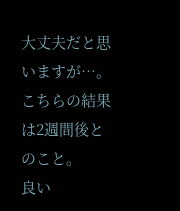大丈夫だと思いますが…。こちらの結果は2週間後とのこと。
良い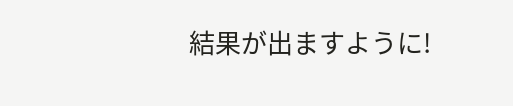結果が出ますように!